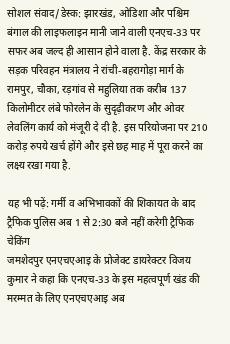सोशल संवाद/डेस्क: झारखंड, ओडिशा और पश्चिम बंगाल की लाइफलाइन मानी जाने वाली एनएच-33 पर सफर अब जल्द ही आसान होने वाला है. केंद्र सरकार के सड़क परिवहन मंत्रालय ने रांची-बहरागोड़ा मार्ग के रामपुर, चौका, रड़गांव से महुलिया तक करीब 137 किलोमीटर लंबे फोरलेन के सुदृढ़ीकरण और ओवर लेवलिंग कार्य को मंजूरी दे दी है. इस परियोजना पर 210 करोड़ रुपये खर्च होंगे और इसे छह माह में पूरा करने का लक्ष्य रखा गया है.

यह भी पढ़ें: गर्मी व अभिभावकों की शिकायत के बाद ट्रैफिक पुलिस अब 1 से 2:30 बजे नहीं करेगी ट्रैफिक चेकिंग
जमशेदपुर एनएचएआइ के प्रोजेक्ट डायरेक्टर विजय कुमार ने कहा कि एनएच-33 के इस महत्वपूर्ण खंड की मरम्मत के लिए एनएचएआइ अब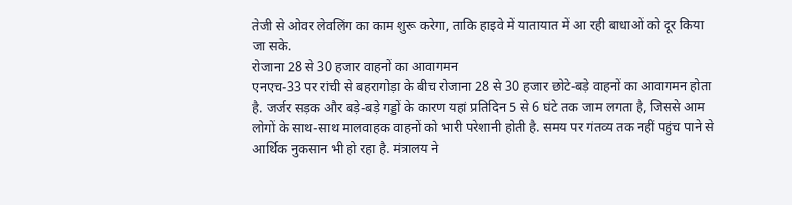तेजी से ओवर लेवलिंग का काम शुरू करेगा, ताकि हाइवे में यातायात में आ रही बाधाओं को दूर किया जा सके.
रोजाना 28 से 30 हजार वाहनों का आवागमन
एनएच-33 पर रांची से बहरागोड़ा के बीच रोजाना 28 से 30 हजार छोटे-बड़े वाहनों का आवागमन होता है. जर्जर सड़क और बड़े-बड़े गड्डों के कारण यहां प्रतिदिन 5 से 6 घंटे तक जाम लगता है, जिससे आम लोगों के साथ-साथ मालवाहक वाहनों को भारी परेशानी होती है. समय पर गंतव्य तक नहीं पहुंच पाने से आर्थिक नुकसान भी हो रहा है. मंत्रालय ने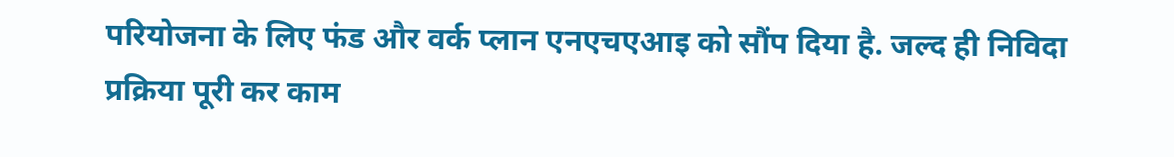परियोजना के लिए फंड और वर्क प्लान एनएचएआइ को सौंप दिया है. जल्द ही निविदा प्रक्रिया पूरी कर काम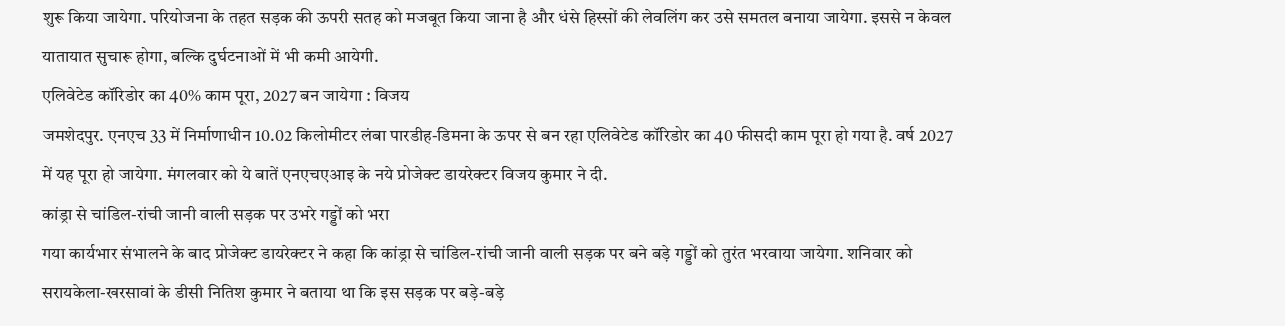शुरू किया जायेगा. परियोजना के तहत सड़क की ऊपरी सतह को मजबूत किया जाना है और धंसे हिस्सों की लेवलिंग कर उसे समतल बनाया जायेगा. इससे न केवल यातायात सुचारू होगा, बल्कि दुर्घटनाओं में भी कमी आयेगी.
एलिवेटेड कॉरिडोर का 40% काम पूरा, 2027 बन जायेगा : विजय
जमशेदपुर. एनएच 33 में निर्माणाधीन 10.02 किलोमीटर लंबा पारडीह-डिमना के ऊपर से बन रहा एलिवेटेड कॉरिडोर का 40 फीसदी काम पूरा हो गया है. वर्ष 2027 में यह पूरा हो जायेगा. मंगलवार को ये बातें एनएचएआइ के नये प्रोजेक्ट डायरेक्टर विजय कुमार ने दी.
कांड्रा से चांडिल-रांची जानी वाली सड़क पर उभरे गड्डों को भरा
गया कार्यभार संभालने के बाद प्रोजेक्ट डायरेक्टर ने कहा कि कांड्रा से चांडिल-रांची जानी वाली सड़क पर बने बड़े गड्डों को तुरंत भरवाया जायेगा. शनिवार को सरायकेला-खरसावां के डीसी नितिश कुमार ने बताया था कि इस सड़क पर बड़े-बड़े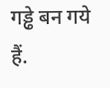गड्ढे बन गये हैं.